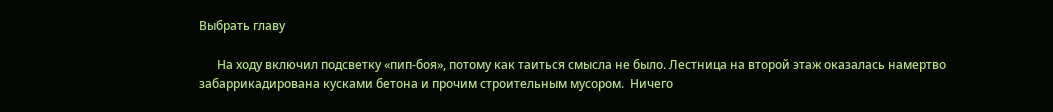Выбрать главу

      На ходу включил подсветку «пип-боя», потому как таиться смысла не было. Лестница на второй этаж оказалась намертво забаррикадирована кусками бетона и прочим строительным мусором.  Ничего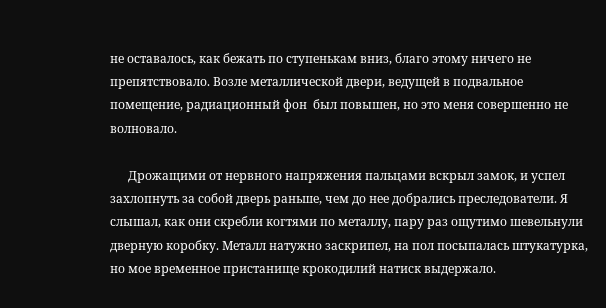не оставалось, как бежать по ступенькам вниз, благо этому ничего не препятствовало. Возле металлической двери, ведущей в подвальное помещение, радиационный фон  был повышен, но это меня совершенно не волновало.

      Дрожащими от нервного напряжения пальцами вскрыл замок, и успел захлопнуть за собой дверь раньше, чем до нее добрались преследователи. Я слышал, как они скребли когтями по металлу, пару раз ощутимо шевельнули дверную коробку. Металл натужно заскрипел, на пол посыпалась штукатурка, но мое временное пристанище крокодилий натиск выдержало.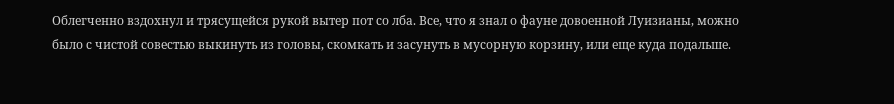Облегченно вздохнул и трясущейся рукой вытер пот со лба. Все, что я знал о фауне довоенной Луизианы, можно было с чистой совестью выкинуть из головы, скомкать и засунуть в мусорную корзину, или еще куда подальше.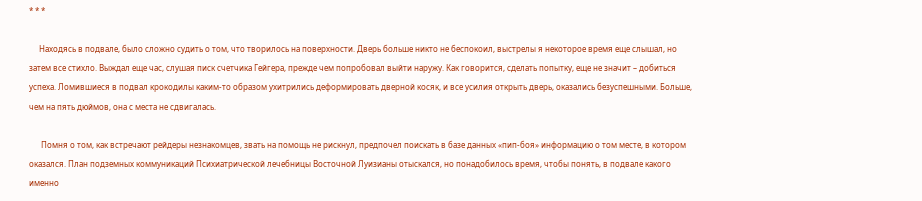* * *

     Находясь в подвале, было сложно судить о том, что творилось на поверхности. Дверь больше никто не беспокоил, выстрелы я некоторое время еще слышал, но затем все стихло. Выждал еще час, слушая писк счетчика Гейгера, прежде чем попробовал выйти наружу. Как говорится, сделать попытку, еще не значит – добиться успеха. Ломившиеся в подвал крокодилы каким-то образом ухитрились деформировать дверной косяк, и все усилия открыть дверь, оказались безуспешными. Больше, чем на пять дюймов, она с места не сдвигалась.

      Помня о том, как встречают рейдеры незнакомцев, звать на помощь не рискнул, предпочел поискать в базе данных «пип-боя» информацию о том месте, в котором оказался. План подземных коммуникаций Психиатрической лечебницы Восточной Луизианы отыскался, но понадобилось время, чтобы понять, в подвале какого именно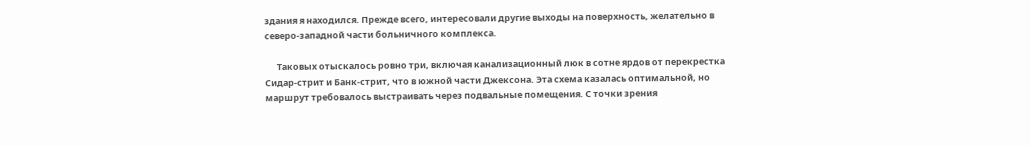здания я находился. Прежде всего, интересовали другие выходы на поверхность, желательно в северо-западной части больничного комплекса.

      Таковых отыскалось ровно три, включая канализационный люк в сотне ярдов от перекрестка  Сидар-стрит и Банк-стрит, что в южной части Джексона. Эта схема казалась оптимальной, но маршрут требовалось выстраивать через подвальные помещения. С точки зрения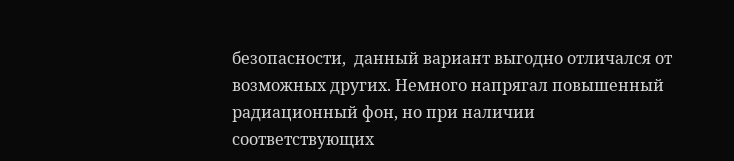безопасности,  данный вариант выгодно отличался от возможных других. Немного напрягал повышенный радиационный фон, но при наличии соответствующих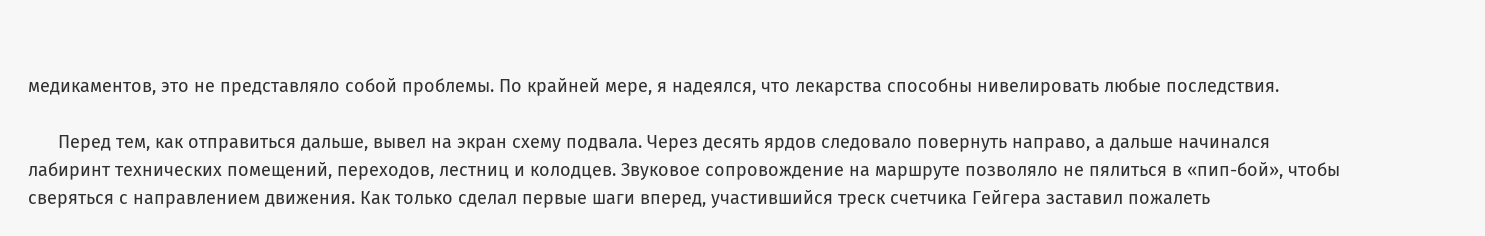медикаментов, это не представляло собой проблемы. По крайней мере, я надеялся, что лекарства способны нивелировать любые последствия.

      Перед тем, как отправиться дальше, вывел на экран схему подвала. Через десять ярдов следовало повернуть направо, а дальше начинался лабиринт технических помещений, переходов, лестниц и колодцев. Звуковое сопровождение на маршруте позволяло не пялиться в «пип-бой», чтобы сверяться с направлением движения. Как только сделал первые шаги вперед, участившийся треск счетчика Гейгера заставил пожалеть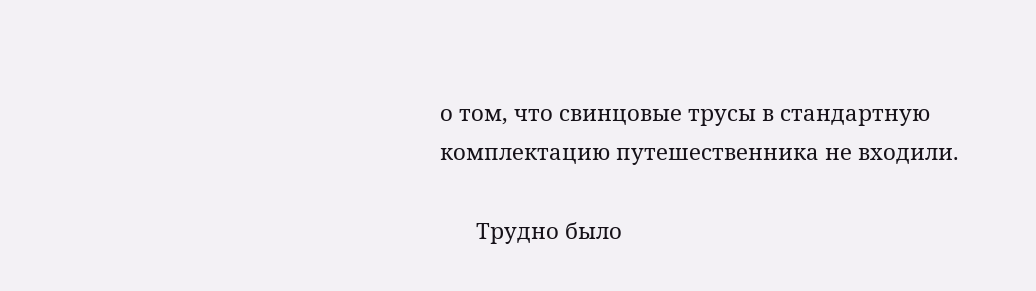о том, что свинцовые трусы в стандартную комплектацию путешественника не входили.

      Трудно было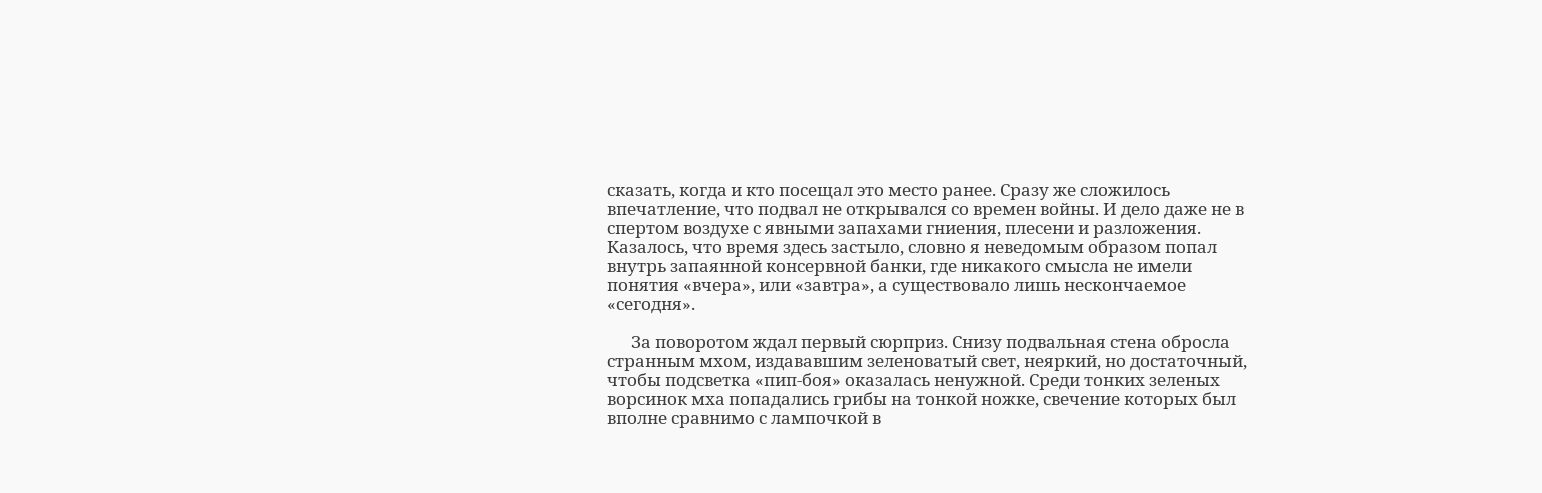сказать, когда и кто посещал это место ранее. Сразу же сложилось впечатление, что подвал не открывался со времен войны. И дело даже не в спертом воздухе с явными запахами гниения, плесени и разложения. Казалось, что время здесь застыло, словно я неведомым образом попал внутрь запаянной консервной банки, где никакого смысла не имели понятия «вчера», или «завтра», а существовало лишь нескончаемое «сегодня».

      За поворотом ждал первый сюрприз. Снизу подвальная стена обросла странным мхом, издававшим зеленоватый свет, неяркий, но достаточный, чтобы подсветка «пип-боя» оказалась ненужной. Среди тонких зеленых ворсинок мха попадались грибы на тонкой ножке, свечение которых был вполне сравнимо с лампочкой в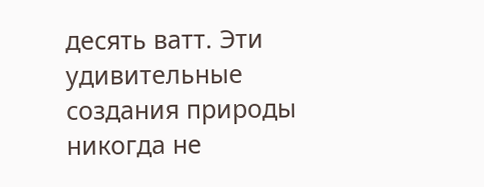десять ватт. Эти удивительные создания природы никогда не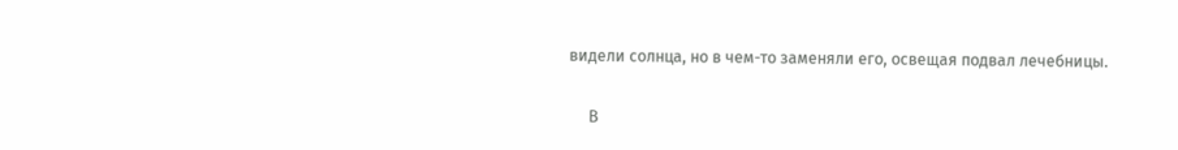видели солнца, но в чем-то заменяли его, освещая подвал лечебницы.

     В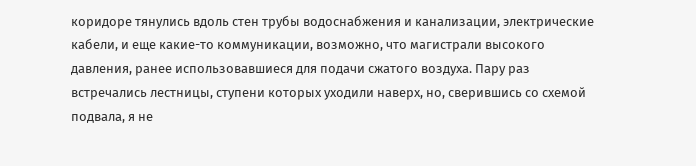коридоре тянулись вдоль стен трубы водоснабжения и канализации, электрические кабели, и еще какие-то коммуникации, возможно, что магистрали высокого давления, ранее использовавшиеся для подачи сжатого воздуха. Пару раз встречались лестницы, ступени которых уходили наверх, но, сверившись со схемой подвала, я не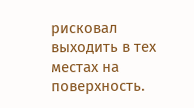рисковал выходить в тех местах на поверхность.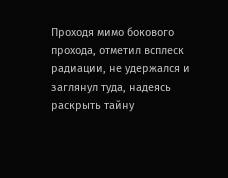Проходя мимо бокового прохода, отметил всплеск радиации, не удержался и заглянул туда, надеясь раскрыть тайну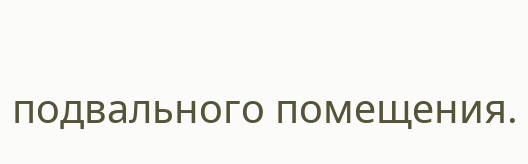подвального помещения.